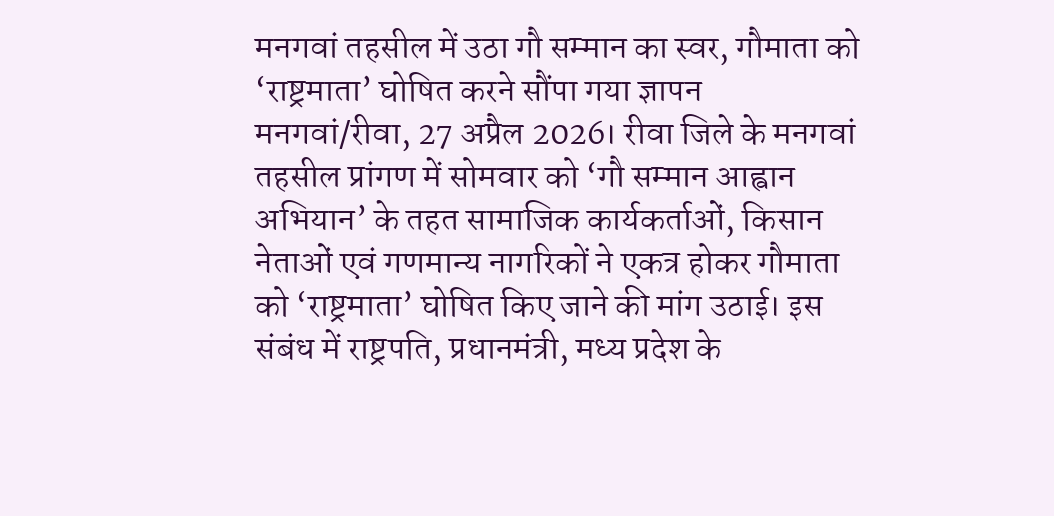मनगवां तहसील में उठा गौ सम्मान का स्वर, गौमाता को ‘राष्ट्रमाता’ घोषित करने सौंपा गया ज्ञापन
मनगवां/रीवा, 27 अप्रैल 2026। रीवा जिले के मनगवां तहसील प्रांगण में सोमवार को ‘गौ सम्मान आह्वान अभियान’ के तहत सामाजिक कार्यकर्ताओं, किसान नेताओं एवं गणमान्य नागरिकों ने एकत्र होकर गौमाता को ‘राष्ट्रमाता’ घोषित किए जाने की मांग उठाई। इस संबंध में राष्ट्रपति, प्रधानमंत्री, मध्य प्रदेश के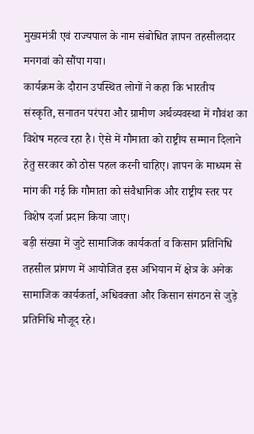मुख्यमंत्री एवं राज्यपाल के नाम संबोधित ज्ञापन तहसीलदार मनगवां को सौंपा गया।
कार्यक्रम के दौरान उपस्थित लोगों ने कहा कि भारतीय संस्कृति, सनातन परंपरा और ग्रामीण अर्थव्यवस्था में गौवंश का विशेष महत्व रहा है। ऐसे में गौमाता को राष्ट्रीय सम्मान दिलाने हेतु सरकार को ठोस पहल करनी चाहिए। ज्ञापन के माध्यम से मांग की गई कि गौमाता को संवैधानिक और राष्ट्रीय स्तर पर विशेष दर्जा प्रदान किया जाए।
बड़ी संख्या में जुटे सामाजिक कार्यकर्ता व किसान प्रतिनिधि
तहसील प्रांगण में आयोजित इस अभियान में क्षेत्र के अनेक सामाजिक कार्यकर्ता, अधिवक्ता और किसान संगठन से जुड़े प्रतिनिधि मौजूद रहे।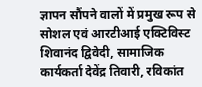ज्ञापन सौंपने वालों में प्रमुख रूप से सोशल एवं आरटीआई एक्टिविस्ट शिवानंद द्विवेदी, सामाजिक कार्यकर्ता देवेंद्र तिवारी, रविकांत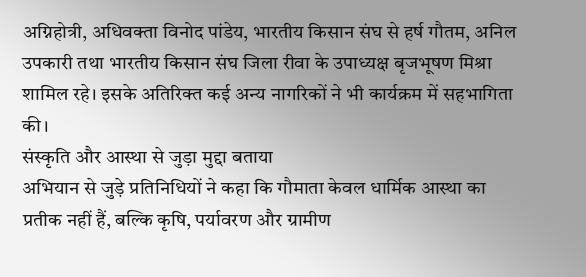अग्निहोत्री, अधिवक्ता विनोद पांडेय, भारतीय किसान संघ से हर्ष गौतम, अनिल उपकारी तथा भारतीय किसान संघ जिला रीवा के उपाध्यक्ष बृजभूषण मिश्रा शामिल रहे। इसके अतिरिक्त कई अन्य नागरिकों ने भी कार्यक्रम में सहभागिता की।
संस्कृति और आस्था से जुड़ा मुद्दा बताया
अभियान से जुड़े प्रतिनिधियों ने कहा कि गौमाता केवल धार्मिक आस्था का प्रतीक नहीं हैं, बल्कि कृषि, पर्यावरण और ग्रामीण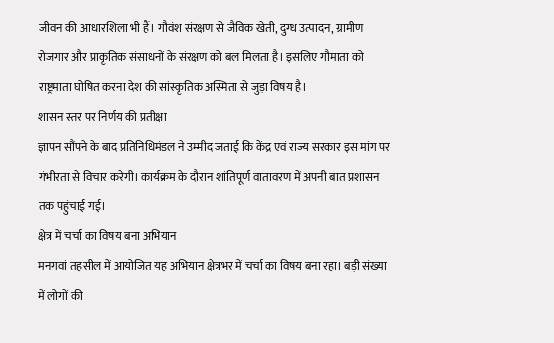जीवन की आधारशिला भी हैं। गौवंश संरक्षण से जैविक खेती, दुग्ध उत्पादन, ग्रामीण रोजगार और प्राकृतिक संसाधनों के संरक्षण को बल मिलता है। इसलिए गौमाता को राष्ट्रमाता घोषित करना देश की सांस्कृतिक अस्मिता से जुड़ा विषय है।
शासन स्तर पर निर्णय की प्रतीक्षा
ज्ञापन सौंपने के बाद प्रतिनिधिमंडल ने उम्मीद जताई कि केंद्र एवं राज्य सरकार इस मांग पर गंभीरता से विचार करेगी। कार्यक्रम के दौरान शांतिपूर्ण वातावरण में अपनी बात प्रशासन तक पहुंचाई गई।
क्षेत्र में चर्चा का विषय बना अभियान
मनगवां तहसील में आयोजित यह अभियान क्षेत्रभर में चर्चा का विषय बना रहा। बड़ी संख्या में लोगों की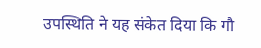उपस्थिति ने यह संकेत दिया कि गौ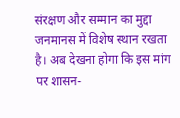संरक्षण और सम्मान का मुद्दा जनमानस में विशेष स्थान रखता है। अब देखना होगा कि इस मांग पर शासन-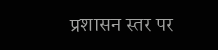प्रशासन स्तर पर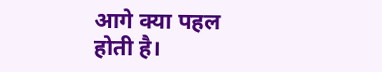आगे क्या पहल होती है।